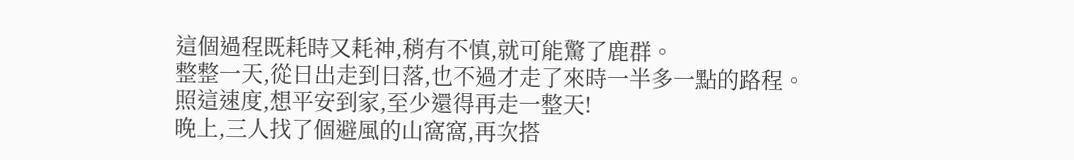這個過程既耗時又耗神,稍有不慎,就可能驚了鹿群。
整整一天,從日出走到日落,也不過才走了來時一半多一點的路程。
照這速度,想平安到家,至少還得再走一整天!
晚上,三人找了個避風的山窩窩,再次搭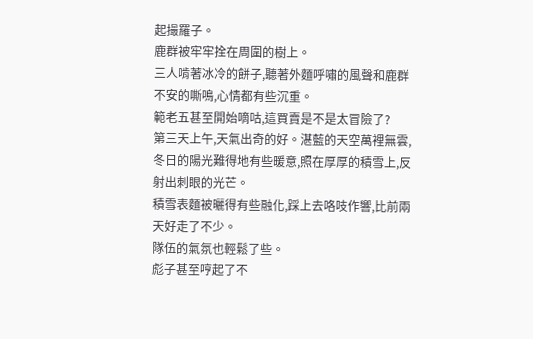起撮羅子。
鹿群被牢牢拴在周圍的樹上。
三人啃著冰冷的餅子,聽著外麵呼嘯的風聲和鹿群不安的嘶鳴,心情都有些沉重。
範老五甚至開始嘀咕,這買賣是不是太冒險了?
第三天上午,天氣出奇的好。湛藍的天空萬裡無雲,冬日的陽光難得地有些暖意,照在厚厚的積雪上,反射出刺眼的光芒。
積雪表麵被曬得有些融化,踩上去咯吱作響,比前兩天好走了不少。
隊伍的氣氛也輕鬆了些。
彪子甚至哼起了不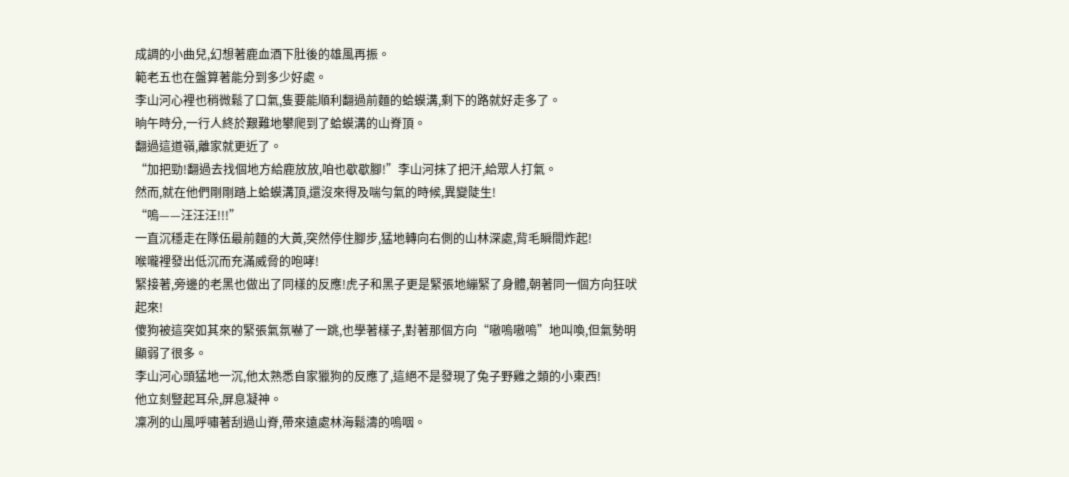成調的小曲兒,幻想著鹿血酒下肚後的雄風再振。
範老五也在盤算著能分到多少好處。
李山河心裡也稍微鬆了口氣,隻要能順利翻過前麵的蛤蟆溝,剩下的路就好走多了。
晌午時分,一行人終於艱難地攀爬到了蛤蟆溝的山脊頂。
翻過這道嶺,離家就更近了。
“加把勁!翻過去找個地方給鹿放放,咱也歇歇腳!”李山河抹了把汗,給眾人打氣。
然而,就在他們剛剛踏上蛤蟆溝頂,還沒來得及喘勻氣的時候,異變陡生!
“嗚——汪汪汪!!!”
一直沉穩走在隊伍最前麵的大黃,突然停住腳步,猛地轉向右側的山林深處,背毛瞬間炸起!
喉嚨裡發出低沉而充滿威脅的咆哮!
緊接著,旁邊的老黑也做出了同樣的反應!虎子和黑子更是緊張地繃緊了身體,朝著同一個方向狂吠起來!
傻狗被這突如其來的緊張氣氛嚇了一跳,也學著樣子,對著那個方向“嗷嗚嗷嗚”地叫喚,但氣勢明顯弱了很多。
李山河心頭猛地一沉,他太熟悉自家獵狗的反應了,這絕不是發現了兔子野雞之類的小東西!
他立刻豎起耳朵,屏息凝神。
凜冽的山風呼嘯著刮過山脊,帶來遠處林海鬆濤的嗚咽。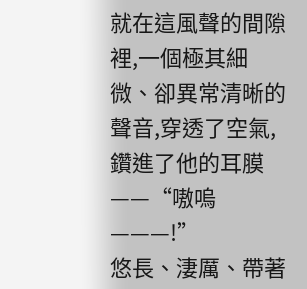就在這風聲的間隙裡,一個極其細微、卻異常清晰的聲音,穿透了空氣,鑽進了他的耳膜——“嗷嗚———!”
悠長、淒厲、帶著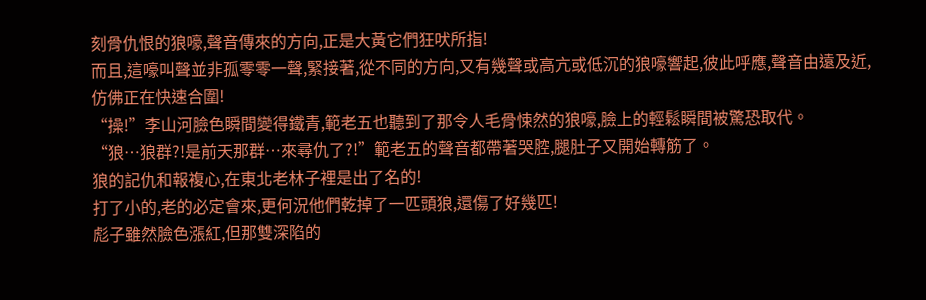刻骨仇恨的狼嚎,聲音傳來的方向,正是大黃它們狂吠所指!
而且,這嚎叫聲並非孤零零一聲,緊接著,從不同的方向,又有幾聲或高亢或低沉的狼嚎響起,彼此呼應,聲音由遠及近,仿佛正在快速合圍!
“操!”李山河臉色瞬間變得鐵青,範老五也聽到了那令人毛骨悚然的狼嚎,臉上的輕鬆瞬間被驚恐取代。
“狼…狼群?!是前天那群…來尋仇了?!”範老五的聲音都帶著哭腔,腿肚子又開始轉筋了。
狼的記仇和報複心,在東北老林子裡是出了名的!
打了小的,老的必定會來,更何況他們乾掉了一匹頭狼,還傷了好幾匹!
彪子雖然臉色漲紅,但那雙深陷的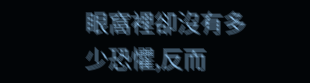眼窩裡卻沒有多少恐懼,反而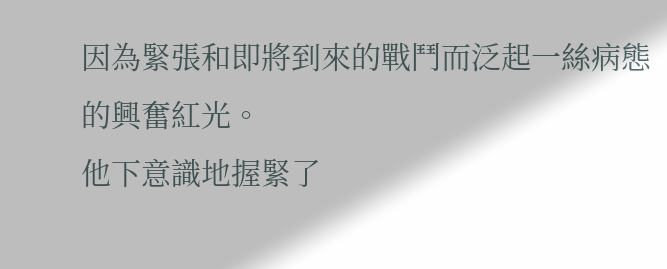因為緊張和即將到來的戰鬥而泛起一絲病態的興奮紅光。
他下意識地握緊了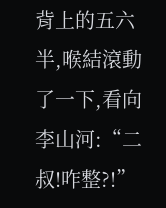背上的五六半,喉結滾動了一下,看向李山河:“二叔!咋整?!”